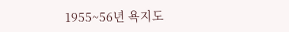1955~56년 욕지도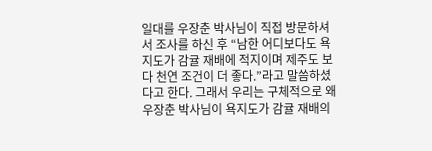일대를 우장춘 박사님이 직접 방문하셔서 조사를 하신 후 “남한 어디보다도 욕지도가 감귤 재배에 적지이며 제주도 보다 천연 조건이 더 좋다.”라고 말씀하셨다고 한다. 그래서 우리는 구체적으로 왜 우장춘 박사님이 욕지도가 감귤 재배의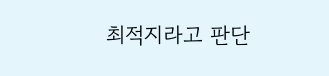최적지라고 판단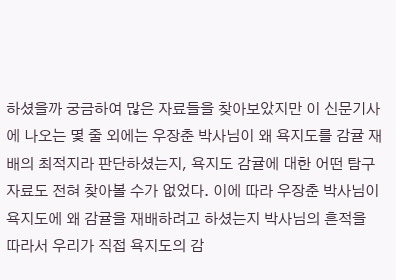하셨을까 궁금하여 많은 자료들을 찾아보았지만 이 신문기사에 나오는 몇 줄 외에는 우장춘 박사님이 왜 욕지도를 감귤 재배의 최적지라 판단하셨는지, 욕지도 감귤에 대한 어떤 탐구 자료도 전혀 찾아볼 수가 없었다. 이에 따라 우장춘 박사님이 욕지도에 왜 감귤을 재배하려고 하셨는지 박사님의 흔적을 따라서 우리가 직접 욕지도의 감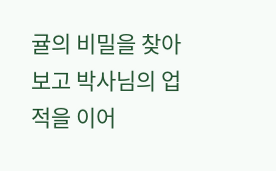귤의 비밀을 찾아보고 박사님의 업적을 이어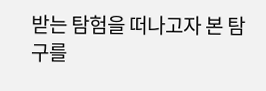받는 탐험을 떠나고자 본 탐구를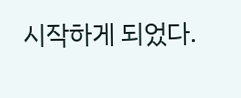시작하게 되었다.